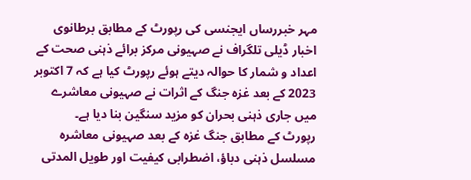مہر خبررساں ایجنسی کی رپورٹ کے مطابق برطانوی اخبار ڈیلی تلگراف نے صہیونی مرکز برائے ذہنی صحت کے اعداد و شمار کا حوالہ دیتے ہوئے رپورٹ کیا ہے کہ 7 اکتوبر 2023 کے بعد غزہ جنگ کے اثرات نے صہیونی معاشرے میں جاری ذہنی بحران کو مزید سنگین بنا دیا ہے۔
رپورٹ کے مطابق جنگ غزہ کے بعد صہیونی معاشرہ مسلسل ذہنی دباؤ، اضطرابی کیفیت اور طویل المدتی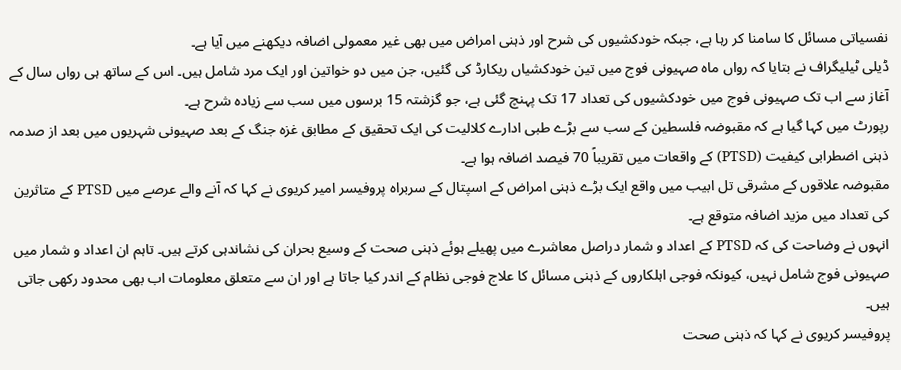نفسیاتی مسائل کا سامنا کر رہا ہے، جبکہ خودکشیوں کی شرح اور ذہنی امراض میں بھی غیر معمولی اضافہ دیکھنے میں آیا ہے۔
ڈیلی ٹیلیگراف نے بتایا کہ رواں ماہ صہیونی فوج میں تین خودکشیاں ریکارڈ کی گئیں، جن میں دو خواتین اور ایک مرد شامل ہیں۔ اس کے ساتھ ہی رواں سال کے آغاز سے اب تک صہیونی فوج میں خودکشیوں کی تعداد 17 تک پہنچ گئی ہے، جو گزشتہ 15 برسوں میں سب سے زیادہ شرح ہے۔
رپورٹ میں کہا گیا ہے کہ مقبوضہ فلسطین کے سب سے بڑے طبی ادارے کلالیت کی ایک تحقیق کے مطابق غزہ جنگ کے بعد صہیونی شہریوں میں بعد از صدمہ ذہنی اضطرابی کیفیت (PTSD) کے واقعات میں تقریباً 70 فیصد اضافہ ہوا ہے۔
مقبوضہ علاقوں کے مشرقی تل ابیب میں واقع ایک بڑے ذہنی امراض کے اسپتال کے سربراہ پروفیسر امیر کریوی نے کہا کہ آنے والے عرصے میں PTSD کے متاثرین کی تعداد میں مزید اضافہ متوقع ہے۔
انہوں نے وضاحت کی کہ PTSD کے اعداد و شمار دراصل معاشرے میں پھیلے ہوئے ذہنی صحت کے وسیع بحران کی نشاندہی کرتے ہیں۔ تاہم ان اعداد و شمار میں صہیونی فوج شامل نہیں، کیونکہ فوجی اہلکاروں کے ذہنی مسائل کا علاج فوجی نظام کے اندر کیا جاتا ہے اور ان سے متعلق معلومات اب بھی محدود رکھی جاتی ہیں۔
پروفیسر کریوی نے کہا کہ ذہنی صحت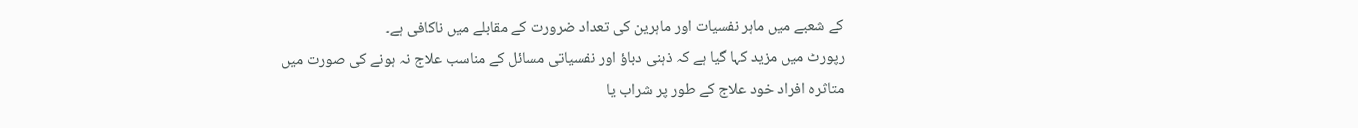کے شعبے میں ماہر نفسیات اور ماہرین کی تعداد ضرورت کے مقابلے میں ناکافی ہے۔
رپورٹ میں مزید کہا گیا ہے کہ ذہنی دباؤ اور نفسیاتی مسائل کے مناسب علاج نہ ہونے کی صورت میں متاثرہ افراد خود علاج کے طور پر شراب یا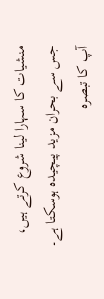منشیات کا سہارا لینا شروع کرتے ہیں، جس سے بحران مزید پیچیدہ ہوسکتا ہے۔
آپ کا تبصرہ